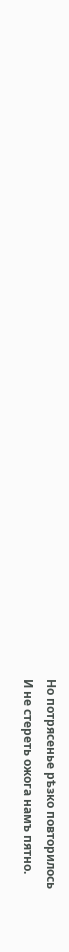Но потрясенье рѣзко повторилось
И не стереть ожога намъ пятно.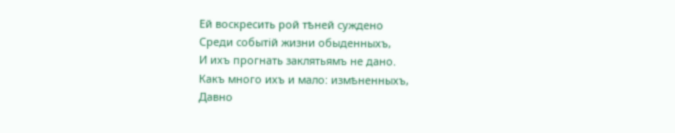Ей воскресить рой тѣней суждено
Среди событій жизни обыденныхъ,
И ихъ прогнать заклятьямъ не дано.
Какъ много ихъ и мало: измѣненныхъ,
Давно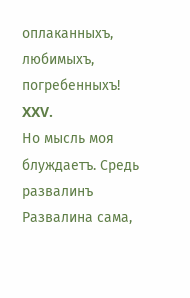оплаканныхъ, любимыхъ, погребенныхъ!
XXV.
Но мысль моя блуждаетъ. Средь развалинъ
Развалина сама,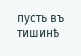пусть въ тишинѣ